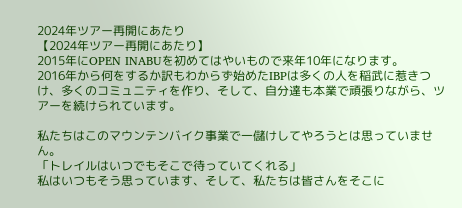2024年ツアー再開にあたり
【2024年ツアー再開にあたり】
2015年にOPEN INABUを初めてはやいもので来年10年になります。
2016年から何をするか訳もわからず始めたIBPは多くの人を稲武に惹きつけ、多くのコミュニティを作り、そして、自分達も本業で頑張りながら、ツアーを続けられています。

私たちはこのマウンテンバイク事業で一儲けしてやろうとは思っていません。
「トレイルはいつでもそこで待っていてくれる」
私はいつもそう思っています、そして、私たちは皆さんをそこに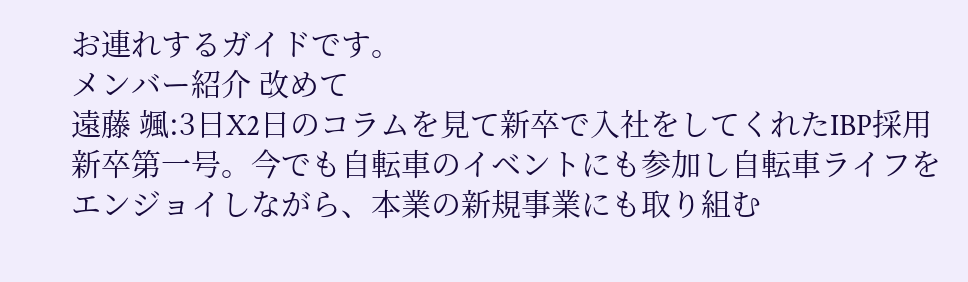お連れするガイドです。
メンバー紹介 改めて
遠藤 颯:3日X2日のコラムを見て新卒で入社をしてくれたIBP採用新卒第一号。今でも自転車のイベントにも参加し自転車ライフをエンジョイしながら、本業の新規事業にも取り組む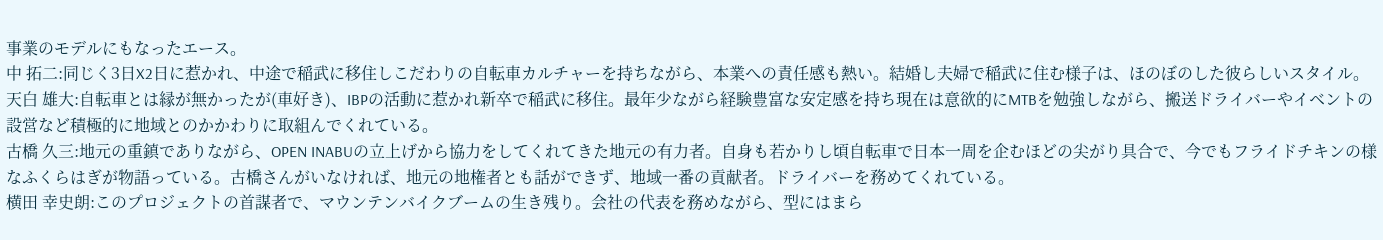事業のモデルにもなったエース。
中 拓二:同じく3日X2日に惹かれ、中途で稲武に移住しこだわりの自転車カルチャーを持ちながら、本業への責任感も熱い。結婚し夫婦で稲武に住む様子は、ほのぼのした彼らしいスタイル。
天白 雄大:自転車とは縁が無かったが(車好き)、IBPの活動に惹かれ新卒で稲武に移住。最年少ながら経験豊富な安定感を持ち現在は意欲的にMTBを勉強しながら、搬送ドライバーやイベントの設営など積極的に地域とのかかわりに取組んでくれている。
古橋 久三:地元の重鎮でありながら、OPEN INABUの立上げから協力をしてくれてきた地元の有力者。自身も若かりし頃自転車で日本一周を企むほどの尖がり具合で、今でもフライドチキンの様なふくらはぎが物語っている。古橋さんがいなければ、地元の地権者とも話ができず、地域一番の貢献者。ドライバーを務めてくれている。
横田 幸史朗:このプロジェクトの首謀者で、マウンテンバイクブームの生き残り。会社の代表を務めながら、型にはまら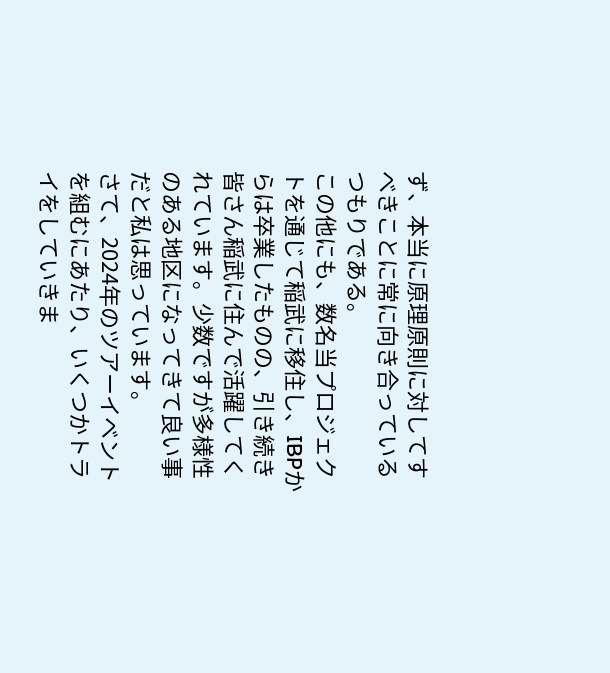ず、本当に原理原則に対してすべきことに常に向き合っているつもりである。
この他にも、数名当プロジェクトを通じて稲武に移住し、IBPからは卒業したものの、引き続き皆さん稲武に住んで活躍してくれています。少数ですが多様性のある地区になってきて良い事だと私は思っています。
さて、2024年のツアーイベントを組むにあたり、いくつかトライをしていきま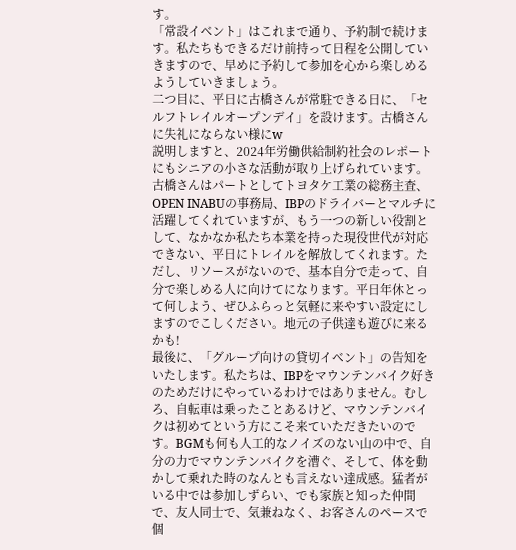す。
「常設イベント」はこれまで通り、予約制で続けます。私たちもできるだけ前持って日程を公開していきますので、早めに予約して参加を心から楽しめるようしていきましょう。
二つ目に、平日に古橋さんが常駐できる日に、「セルフトレイルオープンデイ」を設けます。古橋さんに失礼にならない様にw
説明しますと、2024年労働供給制約社会のレポートにもシニアの小さな活動が取り上げられています。古橋さんはパートとしてトヨタケ工業の総務主査、OPEN INABUの事務局、IBPのドライバーとマルチに活躍してくれていますが、もう一つの新しい役割として、なかなか私たち本業を持った現役世代が対応できない、平日にトレイルを解放してくれます。ただし、リソースがないので、基本自分で走って、自分で楽しめる人に向けてになります。平日年休とって何しよう、ぜひふらっと気軽に来やすい設定にしますのでこしください。地元の子供達も遊びに来るかも!
最後に、「グループ向けの貸切イベント」の告知をいたします。私たちは、IBPをマウンテンバイク好きのためだけにやっているわけではありません。むしろ、自転車は乗ったことあるけど、マウンテンバイクは初めてという方にこそ来ていただきたいのです。BGMも何も人工的なノイズのない山の中で、自分の力でマウンテンバイクを漕ぐ、そして、体を動かして乗れた時のなんとも言えない達成感。猛者がいる中では参加しずらい、でも家族と知った仲間で、友人同士で、気兼ねなく、お客さんのペースで個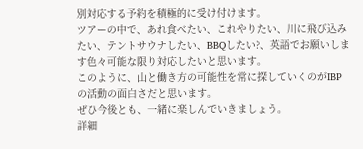別対応する予約を積極的に受け付けます。
ツアーの中で、あれ食べたい、これやりたい、川に飛び込みたい、テントサウナしたい、BBQしたい?、英語でお願いします色々可能な限り対応したいと思います。
このように、山と働き方の可能性を常に探していくのがIBPの活動の面白さだと思います。
ぜひ今後とも、一緒に楽しんでいきましょう。
詳細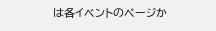は各イベントのページか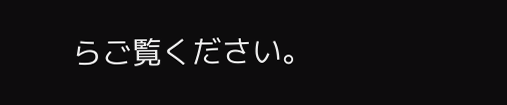らご覧ください。